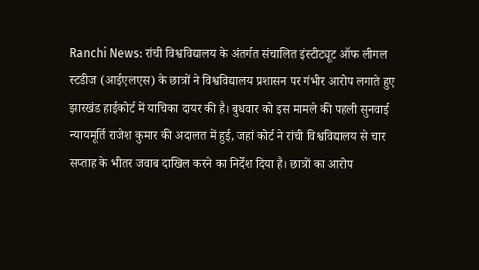Ranchi News: रांची विश्वविद्यालय के अंतर्गत संचालित इंस्टीट्यूट ऑफ लीगल स्टडीज (आईएलएस) के छात्रों ने विश्वविद्यालय प्रशासन पर गंभीर आरोप लगाते हुए झारखंड हाईकोर्ट में याचिका दायर की है। बुधवार को इस मामले की पहली सुनवाई न्यायमूर्ति राजेश कुमार की अदालत में हुई, जहां कोर्ट ने रांची विश्वविद्यालय से चार सप्ताह के भीतर जवाब दाखिल करने का निर्देश दिया है। छात्रों का आरोप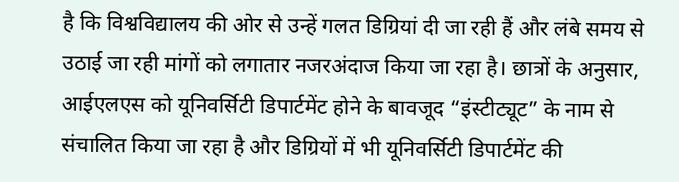है कि विश्वविद्यालय की ओर से उन्हें गलत डिग्रियां दी जा रही हैं और लंबे समय से उठाई जा रही मांगों को लगातार नजरअंदाज किया जा रहा है। छात्रों के अनुसार, आईएलएस को यूनिवर्सिटी डिपार्टमेंट होने के बावजूद “इंस्टीट्यूट” के नाम से संचालित किया जा रहा है और डिग्रियों में भी यूनिवर्सिटी डिपार्टमेंट की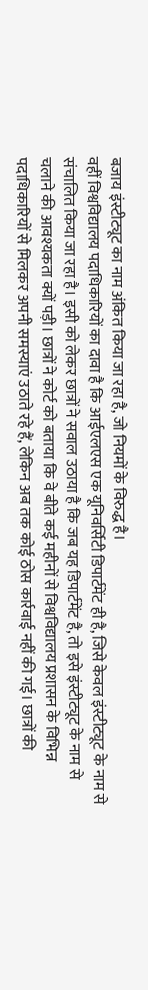बजाय इंस्टीट्यूट का नाम अंकित किया जा रहा है, जो नियमों के विरुद्ध है।
वहीं विश्वविद्यालय पदाधिकारियों का दावा है कि आईएलएस एक यूनिवर्सिटी डिपार्टमेंट ही है, जिसे केवल इंस्टीट्यूट के नाम से संचालित किया जा रहा है। इसी को लेकर छात्रों ने सवाल उठाया है कि जब यह डिपार्टमेंट है, तो इसे इंस्टीट्यूट के नाम से चलाने की आवश्यकता क्यों पड़ी। छात्रों ने कोर्ट को बताया कि वे बीते कई महीनों से विश्वविद्यालय प्रशासन के विभिन्न पदाधिकारियों से मिलकर अपनी समस्याएं उठाते रहे हैं, लेकिन अब तक कोई ठोस कार्रवाई नहीं की गई। छात्रों की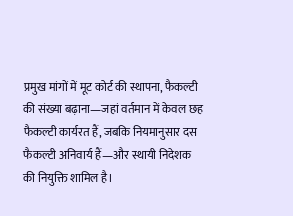प्रमुख मांगों में मूट कोर्ट की स्थापना, फैकल्टी की संख्या बढ़ाना—जहां वर्तमान में केवल छह फैकल्टी कार्यरत हैं, जबकि नियमानुसार दस फैकल्टी अनिवार्य हैं—और स्थायी निदेशक की नियुक्ति शामिल है।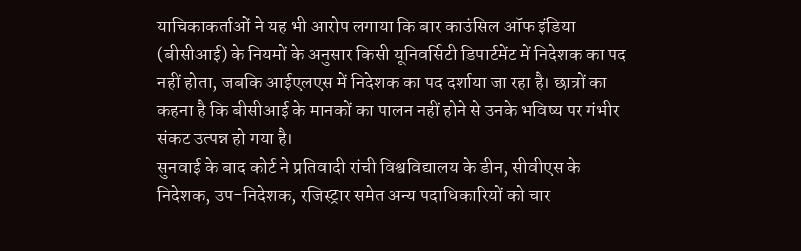याचिकाकर्ताओं ने यह भी आरोप लगाया कि बार काउंसिल ऑफ इंडिया (बीसीआई) के नियमों के अनुसार किसी यूनिवर्सिटी डिपार्टमेंट में निदेशक का पद नहीं होता, जबकि आईएलएस में निदेशक का पद दर्शाया जा रहा है। छात्रों का कहना है कि बीसीआई के मानकों का पालन नहीं होने से उनके भविष्य पर गंभीर संकट उत्पन्न हो गया है।
सुनवाई के बाद कोर्ट ने प्रतिवादी रांची विश्वविद्यालय के डीन, सीवीएस के निदेशक, उप-निदेशक, रजिस्ट्रार समेत अन्य पदाधिकारियों को चार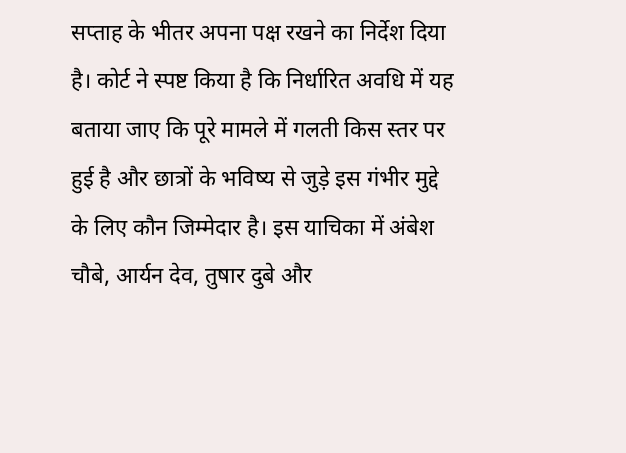सप्ताह के भीतर अपना पक्ष रखने का निर्देश दिया है। कोर्ट ने स्पष्ट किया है कि निर्धारित अवधि में यह बताया जाए कि पूरे मामले में गलती किस स्तर पर हुई है और छात्रों के भविष्य से जुड़े इस गंभीर मुद्दे के लिए कौन जिम्मेदार है। इस याचिका में अंबेश चौबे, आर्यन देव, तुषार दुबे और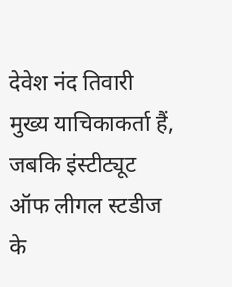देवेश नंद तिवारी मुख्य याचिकाकर्ता हैं, जबकि इंस्टीट्यूट ऑफ लीगल स्टडीज के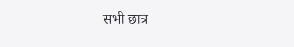सभी छात्र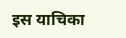इस याचिका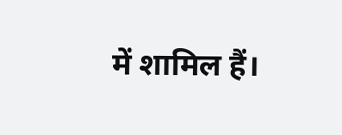में शामिल हैं।